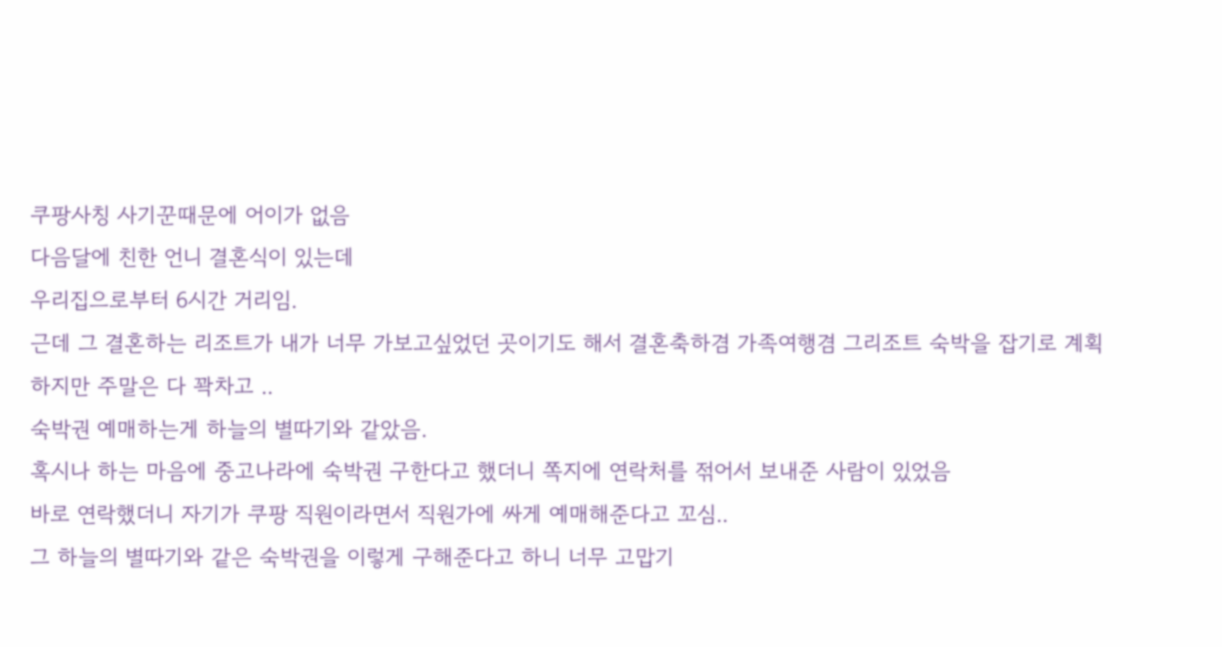쿠팡사칭 사기꾼때문에 어이가 없음
다음달에 친한 언니 결혼식이 있는데
우리집으로부터 6시간 거리임.
근데 그 결혼하는 리조트가 내가 너무 가보고싶었던 곳이기도 해서 결혼축하겸 가족여행겸 그리조트 숙박을 잡기로 계획
하지만 주말은 다 꽉차고 ..
숙박권 예매하는게 하늘의 별따기와 같았음.
혹시나 하는 마음에 중고나라에 숙박권 구한다고 했더니 쪽지에 연락처를 젂어서 보내준 사람이 있었음
바로 연락했더니 자기가 쿠팡 직원이라면서 직원가에 싸게 예매해준다고 꼬심..
그 하늘의 별따기와 같은 숙박권을 이렇게 구해준다고 하니 너무 고맙기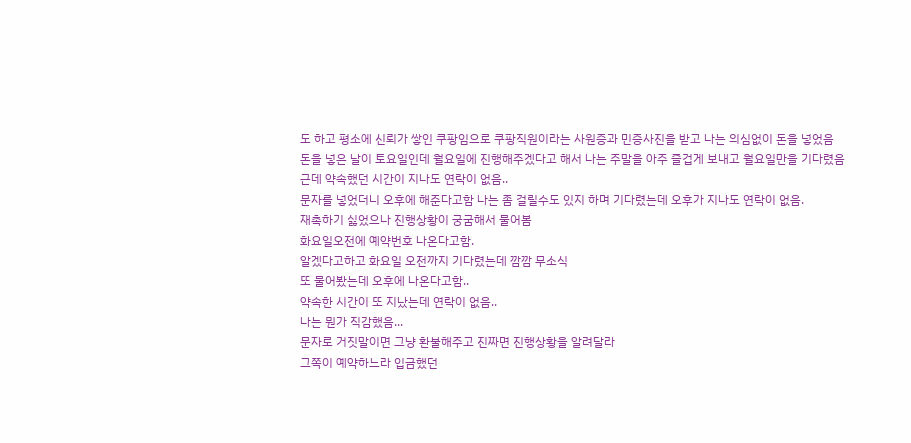도 하고 평소에 신뢰가 쌓인 쿠팡임으로 쿠팡직원이라는 사원증과 민증사진을 받고 나는 의심없이 돈을 넣었음
돈을 넣은 날이 토요일인데 월요일에 진행해주겠다고 해서 나는 주말을 아주 즐겁게 보내고 월요일만을 기다렸음
근데 약속했던 시간이 지나도 연락이 없음..
문자를 넣었더니 오후에 해준다고함 나는 좀 걸릴수도 있지 하며 기다렸는데 오후가 지나도 연락이 없음.
재촉하기 싫었으나 진행상황이 궁굼해서 물어봄
화요일오전에 예약번호 나온다고함.
알겠다고하고 화요일 오전까지 기다렸는데 깜깜 무소식
또 물어봤는데 오후에 나온다고함..
약속한 시간이 또 지났는데 연락이 없음..
나는 뭔가 직감했음...
문자로 거짓말이면 그냥 환불해주고 진짜면 진행상황을 알려달라
그쪽이 예약하느라 입금했던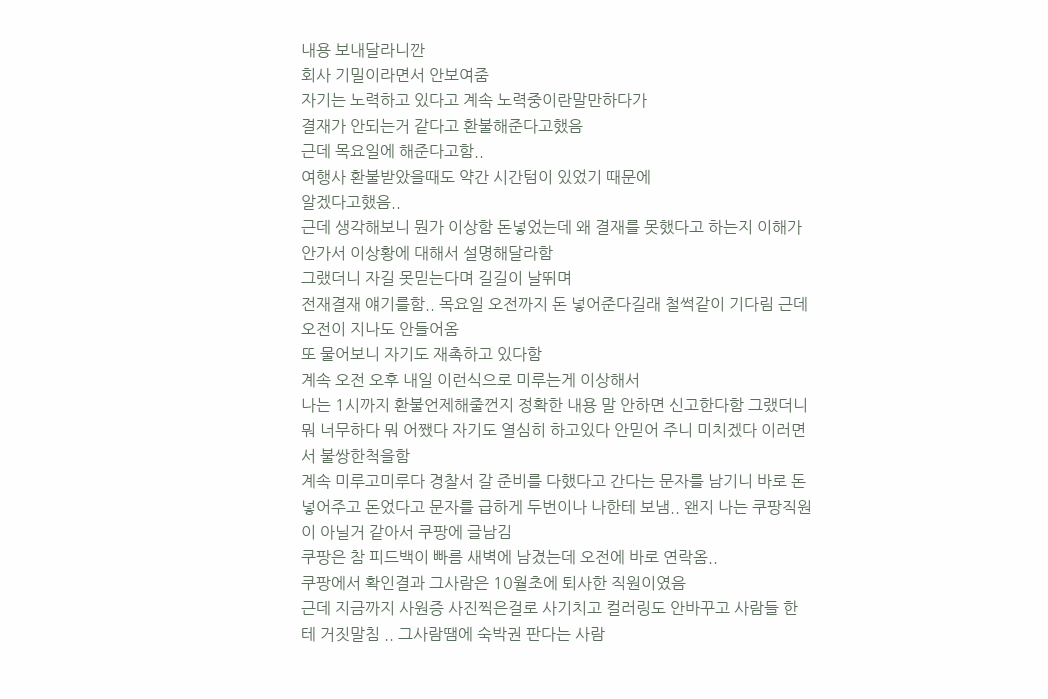내용 보내달라니깐
회사 기밀이라면서 안보여줌
자기는 노력하고 있다고 계속 노력중이란말만하다가
결재가 안되는거 같다고 환불해준다고했음
근데 목요일에 해준다고함..
여행사 환불받았을때도 약간 시간텀이 있었기 때문에
알겠다고했음..
근데 생각해보니 뭔가 이상함 돈넣었는데 왜 결재를 못했다고 하는지 이해가 안가서 이상황에 대해서 설명해달라함
그랬더니 자길 못믿는다며 길길이 날뛰며
전재결재 얘기를함.. 목요일 오전까지 돈 넣어준다길래 철썩같이 기다림 근데 오전이 지나도 안들어옴
또 물어보니 자기도 재촉하고 있다함
계속 오전 오후 내일 이런식으로 미루는게 이상해서
나는 1시까지 환불언제해줄껀지 정확한 내용 말 안하면 신고한다함 그랬더니 뭐 너무하다 뭐 어쨌다 자기도 열심히 하고있다 안믿어 주니 미치겠다 이러면서 불쌍한척을함
계속 미루고미루다 경찰서 갈 준비를 다했다고 간다는 문자를 남기니 바로 돈 넣어주고 돈었다고 문자를 급하게 두번이나 나한테 보냄.. 왠지 나는 쿠팡직원이 아닐거 같아서 쿠팡에 글남김
쿠팡은 참 피드백이 빠름 새벽에 남겼는데 오전에 바로 연락옴..
쿠팡에서 확인결과 그사람은 10월초에 퇴사한 직원이였음
근데 지금까지 사원증 사진찍은걸로 사기치고 컬러링도 안바꾸고 사람들 한테 거짓말침 .. 그사람땜에 숙박권 판다는 사람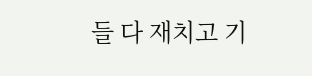들 다 재치고 기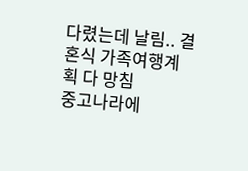다렸는데 날림.. 결혼식 가족여행계획 다 망침
중고나라에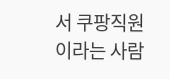서 쿠팡직원이라는 사람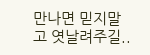만나면 믿지말고 엿날려주길..